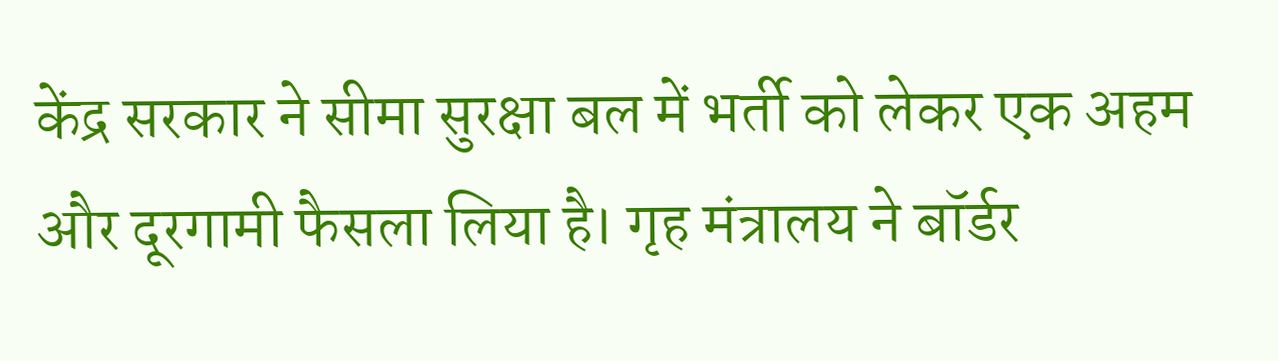केंद्र सरकार ने सीमा सुरक्षा बल में भर्ती को लेकर एक अहम और दूरगामी फैसला लिया है। गृह मंत्रालय ने बॉर्डर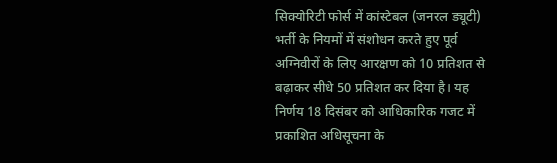सिक्योरिटी फोर्स में कांस्टेबल (जनरल ड्यूटी) भर्ती के नियमों में संशोधन करते हुए पूर्व अग्निवीरों के लिए आरक्षण को 10 प्रतिशत से बढ़ाकर सीधे 50 प्रतिशत कर दिया है। यह निर्णय 18 दिसंबर को आधिकारिक गजट में प्रकाशित अधिसूचना के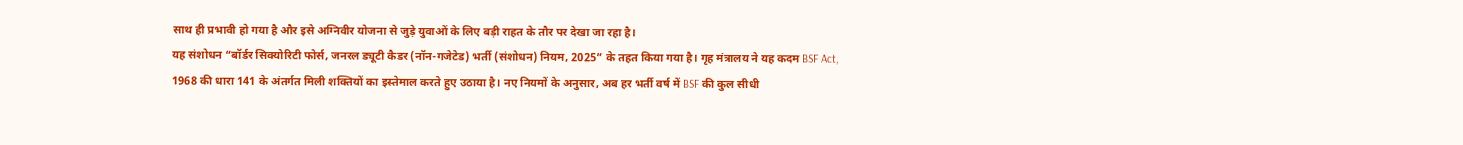साथ ही प्रभावी हो गया है और इसे अग्निवीर योजना से जुड़े युवाओं के लिए बड़ी राहत के तौर पर देखा जा रहा है।
यह संशोधन “बॉर्डर सिक्योरिटी फोर्स, जनरल ड्यूटी कैडर (नॉन-गजेटेड) भर्ती (संशोधन) नियम, 2025” के तहत किया गया है। गृह मंत्रालय ने यह कदम BSF Act, 1968 की धारा 141 के अंतर्गत मिली शक्तियों का इस्तेमाल करते हुए उठाया है। नए नियमों के अनुसार, अब हर भर्ती वर्ष में BSF की कुल सीधी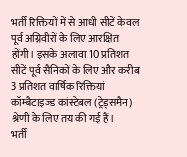भर्ती रिक्तियों में से आधी सीटें केवल पूर्व अग्निवीरों के लिए आरक्षित होंगी। इसके अलावा 10 प्रतिशत सीटें पूर्व सैनिकों के लिए और करीब 3 प्रतिशत वार्षिक रिक्तियां कॉम्बैटाइज्ड कांस्टेबल (ट्रेड्समैन) श्रेणी के लिए तय की गई हैं।
भर्ती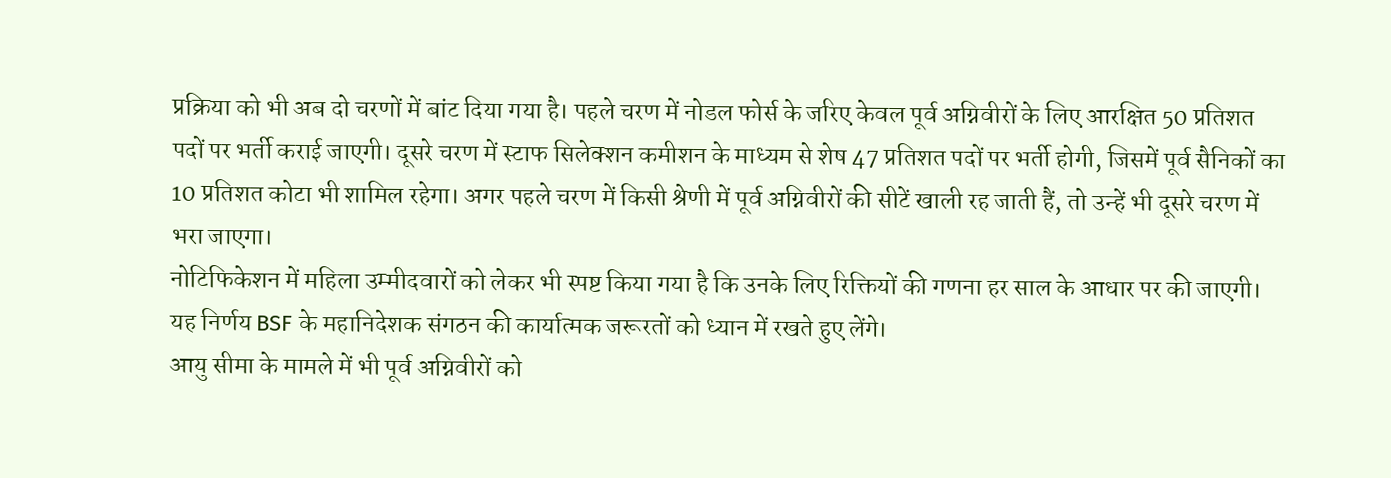प्रक्रिया को भी अब दो चरणों में बांट दिया गया है। पहले चरण में नोडल फोर्स के जरिए केवल पूर्व अग्निवीरों के लिए आरक्षित 50 प्रतिशत पदों पर भर्ती कराई जाएगी। दूसरे चरण में स्टाफ सिलेक्शन कमीशन के माध्यम से शेष 47 प्रतिशत पदों पर भर्ती होगी, जिसमें पूर्व सैनिकों का 10 प्रतिशत कोटा भी शामिल रहेगा। अगर पहले चरण में किसी श्रेणी में पूर्व अग्निवीरों की सीटें खाली रह जाती हैं, तो उन्हें भी दूसरे चरण में भरा जाएगा।
नोटिफिकेशन में महिला उम्मीदवारों को लेकर भी स्पष्ट किया गया है कि उनके लिए रिक्तियों की गणना हर साल के आधार पर की जाएगी। यह निर्णय BSF के महानिदेशक संगठन की कार्यात्मक जरूरतों को ध्यान में रखते हुए लेंगे।
आयु सीमा के मामले में भी पूर्व अग्निवीरों को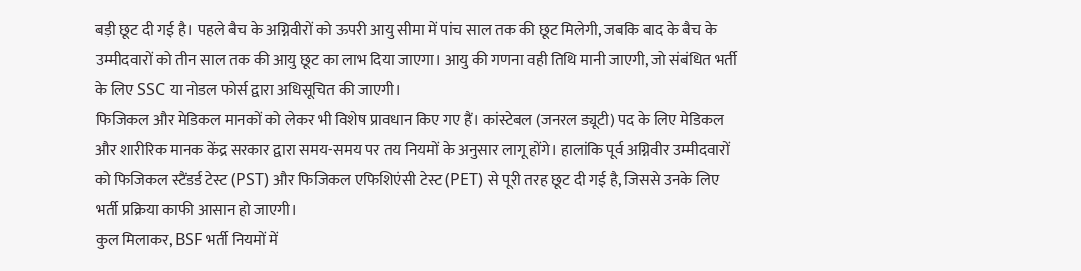बड़ी छूट दी गई है। पहले बैच के अग्निवीरों को ऊपरी आयु सीमा में पांच साल तक की छूट मिलेगी, जबकि बाद के बैच के उम्मीदवारों को तीन साल तक की आयु छूट का लाभ दिया जाएगा। आयु की गणना वही तिथि मानी जाएगी, जो संबंधित भर्ती के लिए SSC या नोडल फोर्स द्वारा अधिसूचित की जाएगी।
फिजिकल और मेडिकल मानकों को लेकर भी विशेष प्रावधान किए गए हैं। कांस्टेबल (जनरल ड्यूटी) पद के लिए मेडिकल और शारीरिक मानक केंद्र सरकार द्वारा समय-समय पर तय नियमों के अनुसार लागू होंगे। हालांकि पूर्व अग्निवीर उम्मीदवारों को फिजिकल स्टैंडर्ड टेस्ट (PST) और फिजिकल एफिशिएंसी टेस्ट (PET) से पूरी तरह छूट दी गई है, जिससे उनके लिए भर्ती प्रक्रिया काफी आसान हो जाएगी।
कुल मिलाकर, BSF भर्ती नियमों में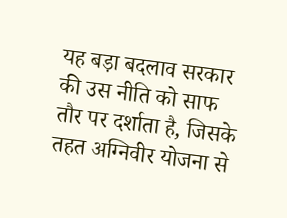यह बड़ा बदलाव सरकार की उस नीति को साफ तौर पर दर्शाता है, जिसके तहत अग्निवीर योजना से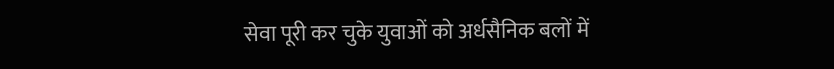सेवा पूरी कर चुके युवाओं को अर्धसैनिक बलों में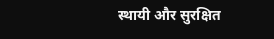स्थायी और सुरक्षित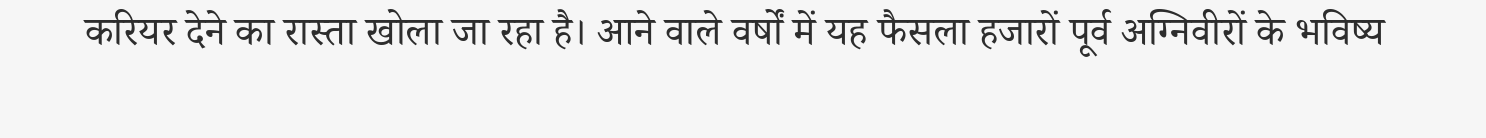करियर देने का रास्ता खोला जा रहा है। आने वाले वर्षों में यह फैसला हजारों पूर्व अग्निवीरों के भविष्य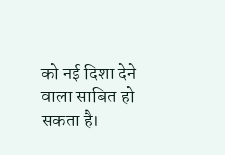को नई दिशा देने वाला साबित हो सकता है।